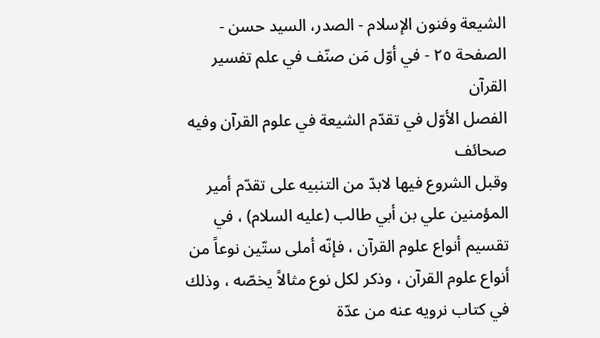الشيعة وفنون الإسلام - الصدر، السيد حسن - الصفحة ٢٥ - في أوّل مَن صنّف في علم تفسير القرآن
الفصل الأوّل في تقدّم الشيعة في علوم القرآن وفيه صحائف
وقبل الشروع فيها لابدّ من التنبيه على تقدّم أمير المؤمنين علي بن أبي طالب (عليه السلام) ، في تقسيم أنواع علوم القرآن ، فإنّه أملى ستّين نوعاً من أنواع علوم القرآن ، وذكر لكل نوع مثالاً يخصّه ، وذلك في كتاب نرويه عنه من عدّة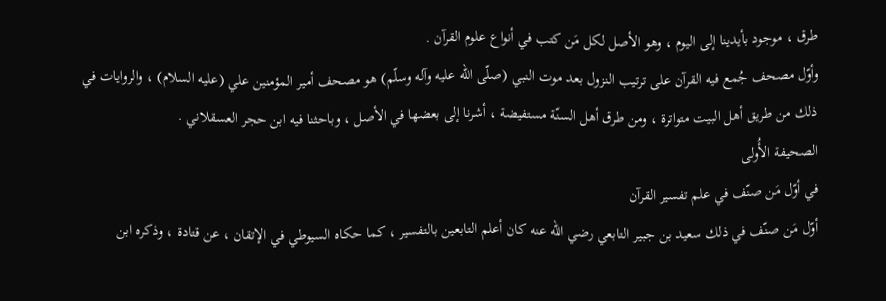طرق ، موجود بأيدينا إلى اليوم ، وهو الأصل لكل مَن كتب في أنواع علوم القرآن .
وأوّل مصحف جُمع فيه القرآن على ترتيب النزول بعد موت النبي (صلّى الله عليه وآله وسلّم) هو مصحف أمير المؤمنين علي (عليه السلام) ، والروايات في ذلك من طريق أهل البيت متواترة ، ومن طرق أهل السنّة مستفيضة ، أشرنا إلى بعضها في الأصل ، وباحثنا فيه ابن حجر العسقلاني .
الصحيفة الأُولى
في أوّل مَن صنّف في علم تفسير القرآن
أوّل مَن صنّف في ذلك سعيد بن جبير التابعي رضي الله عنه كان أعلم التابعين بالتفسير ، كما حكاه السيوطي في الإتقان ، عن قتادة ، وذكره ابن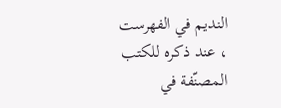النديم في الفهرست ، عند ذكره للكتب المصنّفة في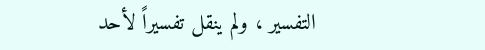التفسير ، ولم ينقل تفسيراً لأحد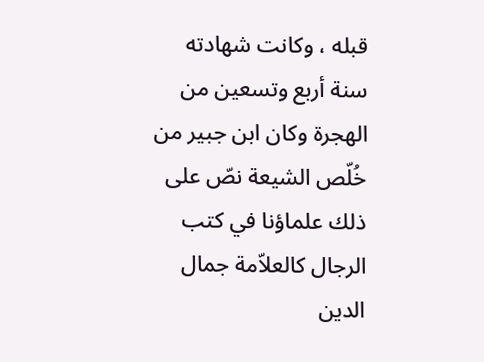قبله ، وكانت شهادته سنة أربع وتسعين من الهجرة وكان ابن جبير من خُلّص الشيعة نصّ على ذلك علماؤنا في كتب الرجال كالعلاّمة جمال الدين